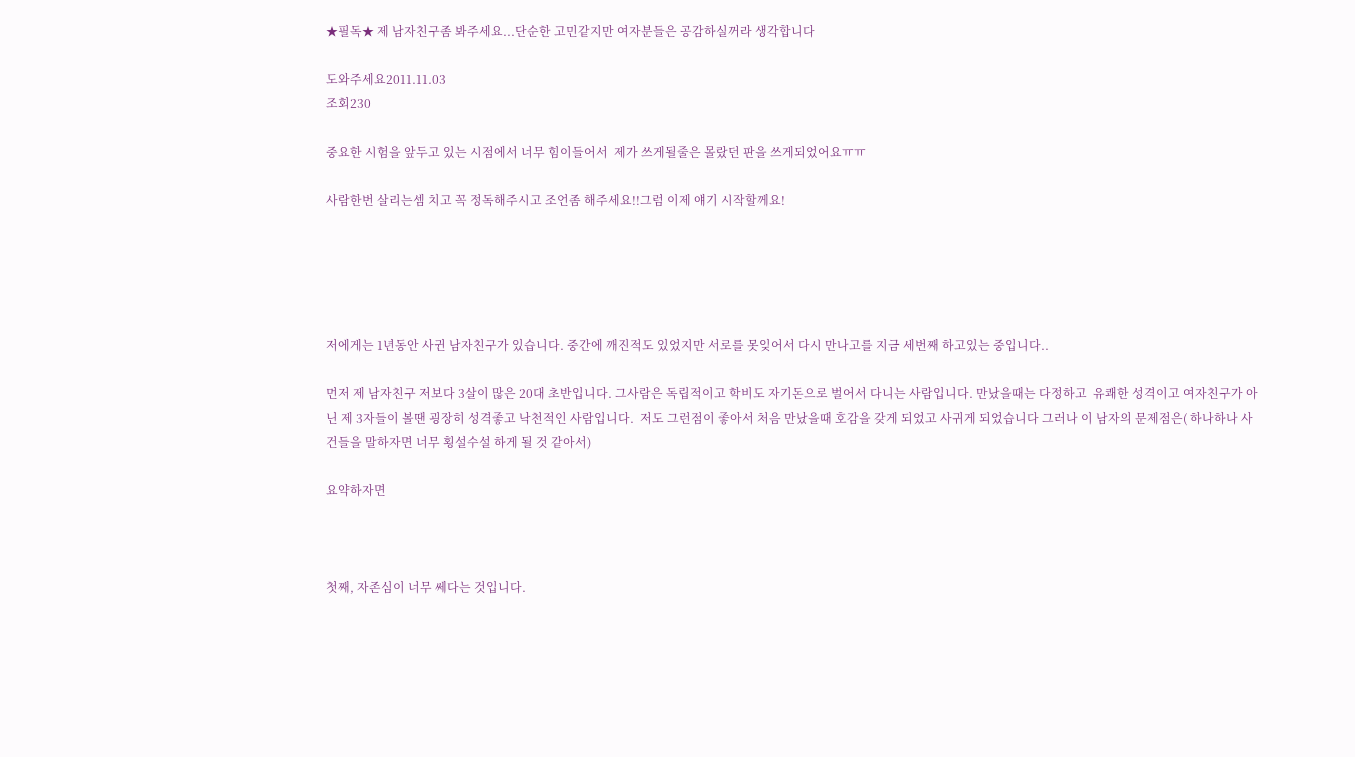★필독★ 제 남자친구좀 봐주세요...단순한 고민같지만 여자분들은 공감하실꺼라 생각합니다

도와주세요2011.11.03
조회230

중요한 시험을 앞두고 있는 시점에서 너무 힘이들어서  제가 쓰게될줄은 몰랐던 판을 쓰게되었어요ㅠㅠ

사람한번 살리는셈 치고 꼭 정독해주시고 조언좀 해주세요!!그럼 이제 얘기 시작할께요!





저에게는 1년동안 사귄 남자친구가 있습니다. 중간에 깨진적도 있었지만 서로를 못잊어서 다시 만나고를 지금 세번째 하고있는 중입니다..

먼저 제 남자친구 저보다 3살이 많은 20대 초반입니다. 그사람은 독립적이고 학비도 자기돈으로 벌어서 다니는 사람입니다. 만났을때는 다정하고  유쾌한 성격이고 여자친구가 아닌 제 3자들이 볼땐 굉장히 성격좋고 낙천적인 사람입니다.  저도 그런점이 좋아서 처음 만났을때 호감을 갖게 되었고 사귀게 되었습니다 그러나 이 남자의 문제점은( 하나하나 사건들을 말하자면 너무 횡설수설 하게 될 것 같아서)

요약하자면



첫째, 자존심이 너무 쎄다는 것입니다.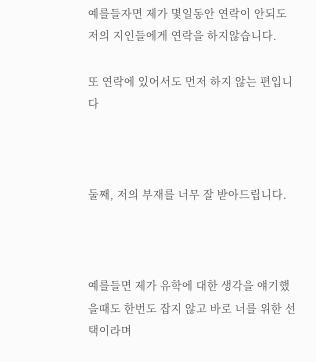예를들자면 제가 몇일동안 연락이 안되도 저의 지인들에게 연락을 하지않습니다.

또 연락에 있어서도 먼저 하지 않는 편입니다



둘째, 저의 부재를 너무 잘 받아드립니다.



예를들면 제가 유학에 대한 생각을 얘기했을때도 한번도 잡지 않고 바로 너를 위한 선택이라며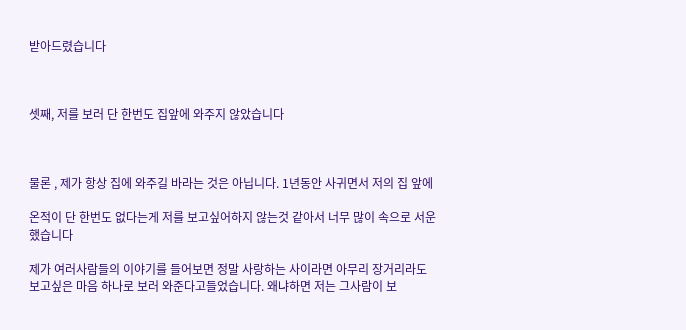받아드렸습니다



셋째, 저를 보러 단 한번도 집앞에 와주지 않았습니다



물론 , 제가 항상 집에 와주길 바라는 것은 아닙니다. 1년동안 사귀면서 저의 집 앞에

온적이 단 한번도 없다는게 저를 보고싶어하지 않는것 같아서 너무 많이 속으로 서운했습니다

제가 여러사람들의 이야기를 들어보면 정말 사랑하는 사이라면 아무리 장거리라도 보고싶은 마음 하나로 보러 와준다고들었습니다. 왜냐하면 저는 그사람이 보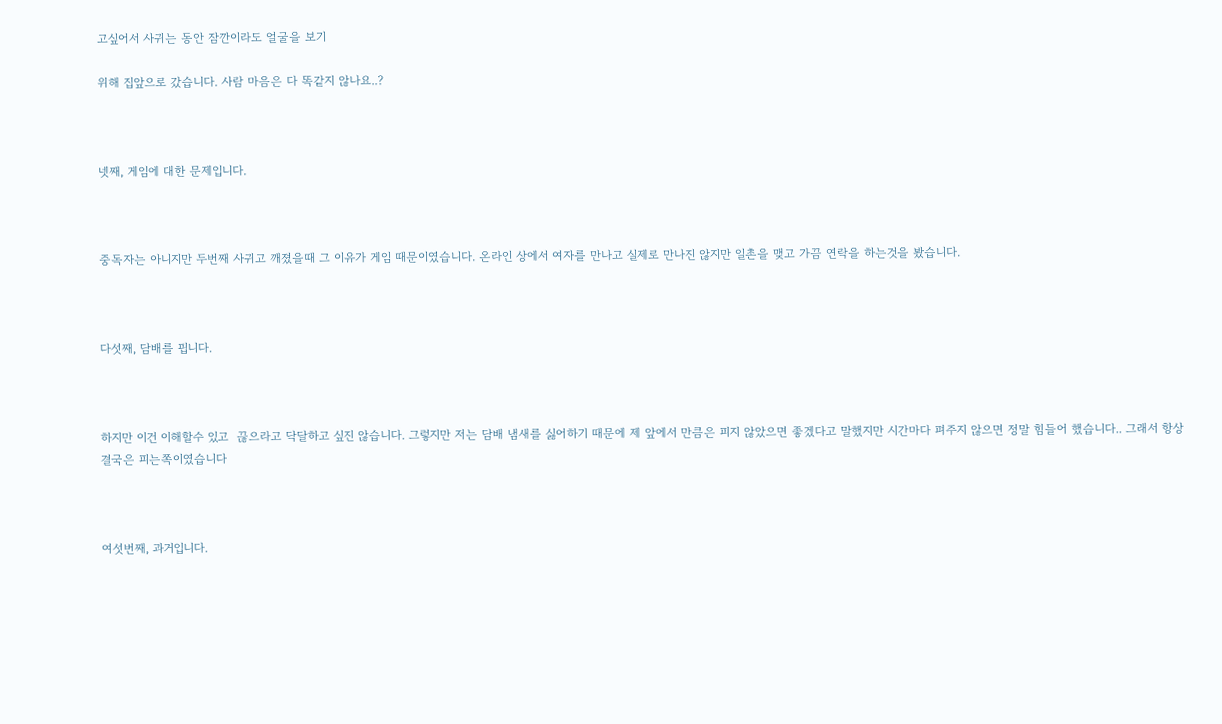고싶어서 사귀는 동안 잠깐이라도 얼굴을 보기

위해 집앞으로 갔습니다. 사람 마음은 다 똑같지 않나요..?



넷째, 게임에 대한 문제입니다.



중독자는 아니지만 두번째 사귀고 깨졌을때 그 이유가 게임 때문이였습니다. 온라인 상에서 여자를 만나고 실제로 만나진 않지만 일촌을 맺고 가끔 연락을 하는것을 봤습니다.



다섯째, 담배를 핍니다.



하지만 이건 이해할수 있고  끊으라고 닥달하고 싶진 않습니다. 그렇지만 저는 담배 냄새를 싫어하기 때문에 제 앞에서 만큼은 피지 않았으면 좋겠다고 말했지만 시간마다 펴주지 않으면 정말 힘들어 했습니다.. 그래서 항상 결국은 피는쪽이였습니다



여섯번째, 과거입니다.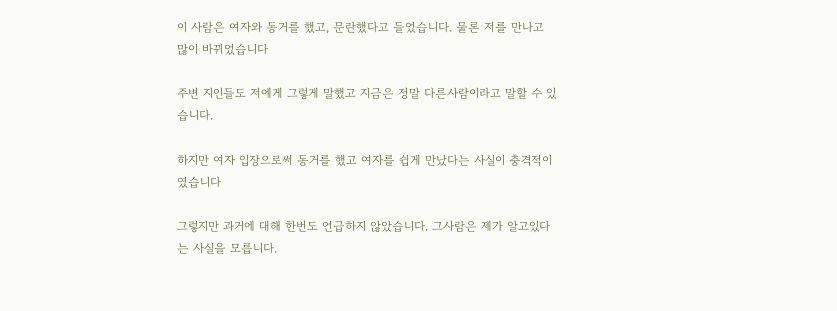이 사람은 여자와 동거를 했고, 문란했다고 들었습니다. 물론 저를 만나고 많이 바뀌었습니다

주변 지인들도 저에게 그렇게 말했고 지금은 정말 다른사람이라고 말할 수 있습니다.

하지만 여자 입장으로써 동거를 했고 여자를 쉽게 만났다는 사실이 충격적이였습니다

그렇지만 과거에 대해 한번도 언급하지 않았습니다. 그사람은 제가 알고있다는 사실을 모릅니다.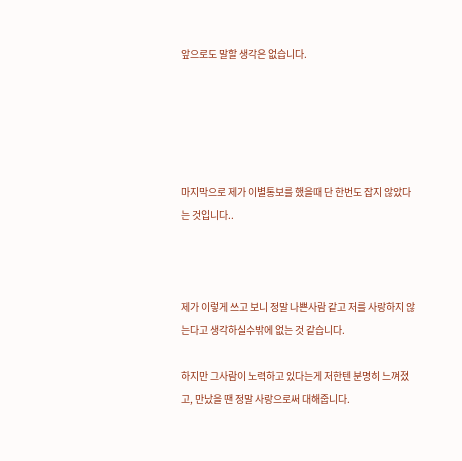앞으로도 말할 생각은 없습니다.





마지막으로 제가 이별통보를 했을때 단 한번도 잡지 않았다는 것입니다..



제가 이렇게 쓰고 보니 정말 나쁜사람 같고 저를 사랑하지 않는다고 생각하실수밖에 없는 것 같습니다.

하지만 그사람이 노력하고 있다는게 저한텐 분명히 느껴졌고, 만났을 땐 정말 사랑으로써 대해줍니다.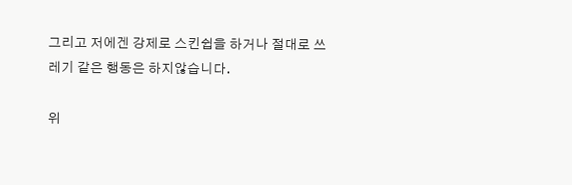그리고 저에겐 강제로 스킨쉽을 하거나 절대로 쓰레기 같은 행동은 하지않습니다.

위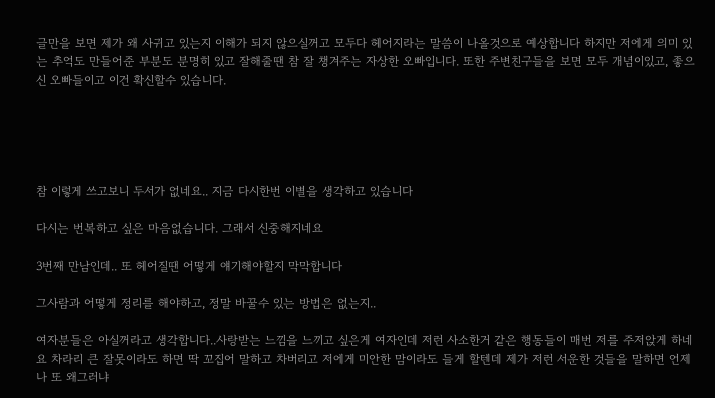글만을 보면 제가 왜 사귀고 있는지 이해가 되지 않으실꺼고 모두다 헤어지라는 말씀이 나올것으로 예상합니다 하지만 저에게 의미 있는 추억도 만들어준 부분도 분명히 있고 잘해줄땐 참 잘 챙겨주는 자상한 오빠입니다. 또한 주변친구들을 보면 모두 개념이있고, 좋으신 오빠들이고 이건 확신할수 있습니다.





참 이렇게 쓰고보니 두서가 없네요.. 지금 다시한번 이별을 생각하고 있습니다

다시는 번복하고 싶은 마음없습니다. 그래서 신중해지네요

3번째 만남인데.. 또 헤어질땐 어떻게 얘기해야할지 막막합니다

그사람과 어떻게 정리를 해야하고, 정말 바꿀수 있는 방법은 없는지..

여자분들은 아실꺼라고 생각합니다..사랑받는 느낌을 느끼고 싶은게 여자인데 저런 사소한거 같은 행동들이 매번 저를 주저앉게 하네요 차라리 큰 잘못이라도 하면 딱 꼬집어 말하고 차버리고 저에게 미안한 맘이라도 들게 할텐데 제가 저런 서운한 것들을 말하면 언제나 또 왜그러냐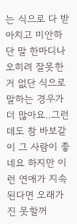는 식으로 다 받아치고 미안하단 말 한마디나 오히려 잘못한거 없단 식으로 말하는 경우가 더 많아요..그런데도 참 바보같이 그 사람이 좋네요 하지만 이런 연애가 지속된다면 오래가진 못할꺼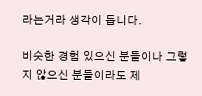라는거라 생각이 듭니다.

비슷한 경험 있으신 분들이나 그렇지 않으신 분들이라도 제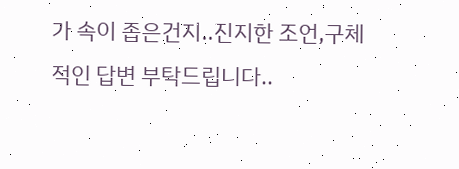가 속이 좁은건지..진지한 조언,구체적인 답변 부탁드립니다..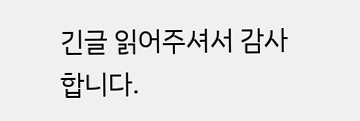긴글 읽어주셔서 감사합니다.